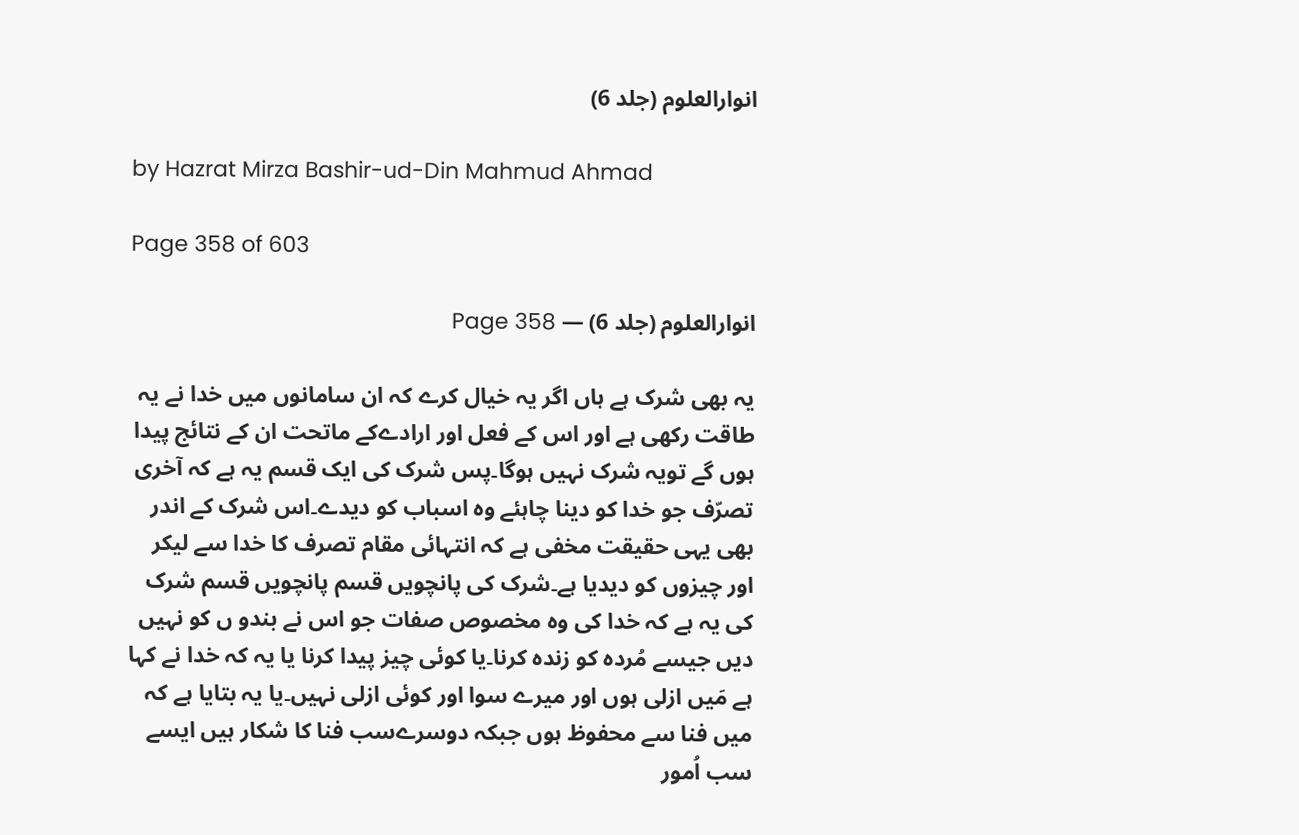انوارالعلوم (جلد 6)

by Hazrat Mirza Bashir-ud-Din Mahmud Ahmad

Page 358 of 603

انوارالعلوم (جلد 6) — Page 358

یہ بھی شرک ہے ہاں اگر یہ خیال کرے کہ ان سامانوں میں خدا نے یہ طاقت رکھی ہے اور اس کے فعل اور ارادےکے ماتحت ان کے نتائج پیدا ہوں گے تویہ شرک نہیں ہوگا۔پس شرک کی ایک قسم یہ ہے کہ آخری تصرّف جو خدا کو دینا چاہئے وہ اسباب کو دیدے۔اس شرک کے اندر بھی یہی حقیقت مخفی ہے کہ انتہائی مقام تصرف کا خدا سے لیکر اور چیزوں کو دیدیا ہے۔شرک کی پانچویں قسم پانچویں قسم شرک کی یہ ہے کہ خدا کی وہ مخصوص صفات جو اس نے بندو ں کو نہیں دیں جیسے مُردہ کو زندہ کرنا۔یا کوئی چیز پیدا کرنا یا یہ کہ خدا نے کہا ہے مَیں ازلی ہوں اور میرے سوا اور کوئی ازلی نہیں۔یا یہ بتایا ہے کہ میں فنا سے محفوظ ہوں جبکہ دوسرےسب فنا کا شکار ہیں ایسے سب اُمور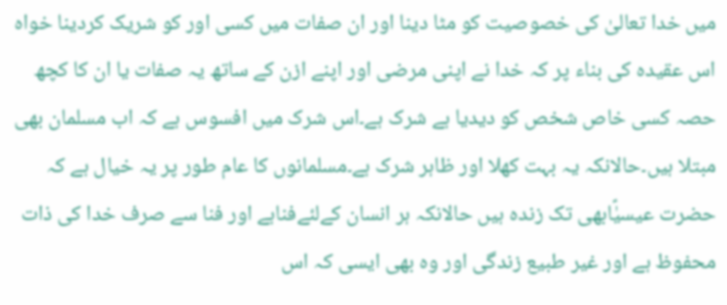میں خدا تعالیٰ کی خصوصیت کو مٹا دینا اور ان صفات میں کسی اور کو شریک کردینا خواہ اس عقیدہ کی بناء پر کہ خدا نے اپنی مرضی اور اپنے ازن کے ساتھ یہ صفات یا ان کا کچھ حصہ کسی خاص شخص کو دیدیا ہے شرک ہے۔اس شرک میں افسوس ہے کہ اب مسلمان بھی مبتلا ہیں۔حالانکہ یہ بہت کھلا اور ظاہر شرک ہے۔مسلمانوں کا عام طور پر یہ خیال ہے کہ حضرت عیسیٰؑابھی تک زندہ ہیں حالانکہ ہر انسان کےلئےفناہے اور فنا سے صرف خدا کی ذات محفوظ ہے اور غیر طبیع زندگی اور وہ بھی ایسی کہ اس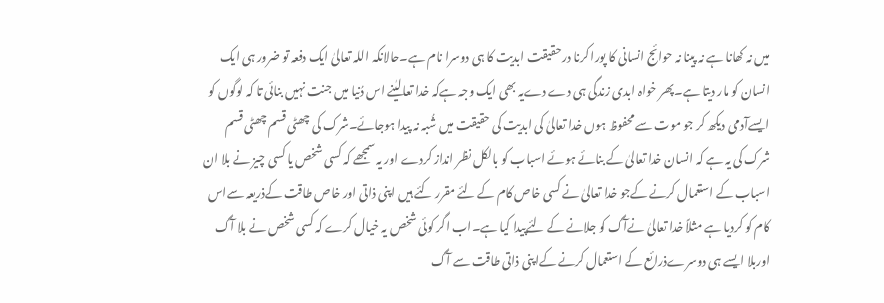میں نہ کھانا ہے نہ پینا نہ حوائج انسانی کا پورا کرنا درحقیقت ابدیت کا ہی دوسرا نام ہے۔حالانکہ اللہ تعالیٰ ایک دفعہ تو ضرور ہی ایک انسان کو مار دیتا ہے۔پھر خواہ ابدی زندگی ہی دے دےیہ بھی ایک وجہ ہےکہ خدا تعالیٰنے اس دُنیا میں جنت نہیں بنائی تا کہ لوگوں کو ایسےآدمی دیکھ کر جو موت سے محفوظ ہوں خدا تعالیٰ کی ابدیت کی حقیقت میں شُبہ نہ پیدا ہوجائے۔شرک کی چھٹی قسم چھٹی قسم شرک کی یہ ہے کہ انسان خدا تعالیٰ کے بنائے ہوئے اسباب کو بالکل نظر انداز کردے اور یہ سمجھے کہ کسی شخص یا کسی چیز نے بلا ان اسباب کے استعمال کرنے کےجو خدا تعالیٰ نے کسی خاص کام کے لئے مقرر کئے ہیں اپنی ذاتی اور خاص طاقت کےذریعہ سےاس کام کو کردیا ہے مثلاً خدا تعالیٰ نےآگ کو جلانے کے لئےپیدا کیا ہے۔اب اگر کوئی شخص یہ خیال کرے کہ کسی شخص نے بلا آگ اوربلا ایسے ہی دوسرےذرائع کے استعمال کرنے کےاپنی ذاتی طاقت سے آگ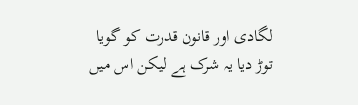لگادی اور قانون قدرت کو گویا توڑ دیا یہ شرک ہے لیکن اس میں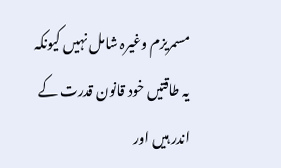مسمریزم وغیرہ شامل نہیں کیونکہ یہ طاقتیں خود قانون قدرت کے اندر ہیں اور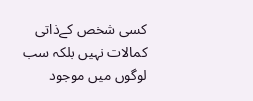کسی شخص کےذاتی کمالات نہیں بلکہ سب لوگوں میں موجود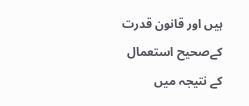ہیں اور قانون قدرت کےصحیح استعمال کے نتیجہ میں